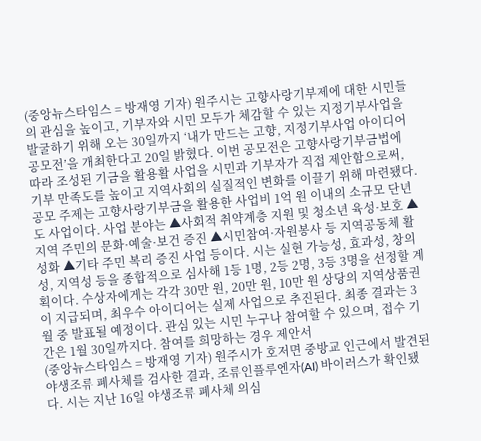(중앙뉴스타임스 = 방재영 기자) 원주시는 고향사랑기부제에 대한 시민들의 관심을 높이고, 기부자와 시민 모두가 체감할 수 있는 지정기부사업을 발굴하기 위해 오는 30일까지 ‘내가 만드는 고향, 지정기부사업 아이디어 공모전’을 개최한다고 20일 밝혔다. 이번 공모전은 고향사랑기부금법에 따라 조성된 기금을 활용활 사업을 시민과 기부자가 직접 제안함으로써, 기부 만족도를 높이고 지역사회의 실질적인 변화를 이끌기 위해 마련됐다. 공모 주제는 고향사랑기부금을 활용한 사업비 1억 원 이내의 소규모 단년도 사업이다. 사업 분야는 ▲사회적 취약계층 지원 및 청소년 육성·보호 ▲지역 주민의 문화·예술·보건 증진 ▲시민참여·자원봉사 등 지역공동체 활성화 ▲기타 주민 복리 증진 사업 등이다. 시는 실현 가능성, 효과성, 창의성, 지역성 등을 종합적으로 심사해 1등 1명, 2등 2명, 3등 3명을 선정할 계획이다. 수상자에게는 각각 30만 원, 20만 원, 10만 원 상당의 지역상품권이 지급되며, 최우수 아이디어는 실제 사업으로 추진된다. 최종 결과는 3월 중 발표될 예정이다. 관심 있는 시민 누구나 참여할 수 있으며, 접수 기간은 1월 30일까지다. 참여를 희망하는 경우 제안서
(중앙뉴스타임스 = 방재영 기자) 원주시가 호저면 중방교 인근에서 발견된 야생조류 폐사체를 검사한 결과, 조류인플루엔자(AI) 바이러스가 확인됐다. 시는 지난 16일 야생조류 폐사체 의심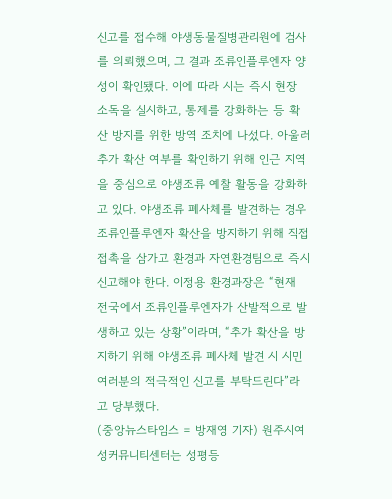신고를 접수해 야생동물질병관리원에 검사를 의뢰했으며, 그 결과 조류인플루엔자 양성이 확인됐다. 이에 따라 시는 즉시 현장 소독을 실시하고, 통제를 강화하는 등 확산 방지를 위한 방역 조치에 나섰다. 아울러 추가 확산 여부를 확인하기 위해 인근 지역을 중심으로 야생조류 예찰 활동을 강화하고 있다. 야생조류 폐사체를 발견하는 경우 조류인플루엔자 확산을 방지하기 위해 직접 접촉을 삼가고 환경과 자연환경팀으로 즉시 신고해야 한다. 이정용 환경과장은 “현재 전국에서 조류인플루엔자가 산발적으로 발생하고 있는 상황”이라며, “추가 확산을 방지하기 위해 야생조류 폐사체 발견 시 시민 여러분의 적극적인 신고를 부탁드린다”라고 당부했다.
(중앙뉴스타임스 = 방재영 기자) 원주시여성커뮤니티센터는 성평등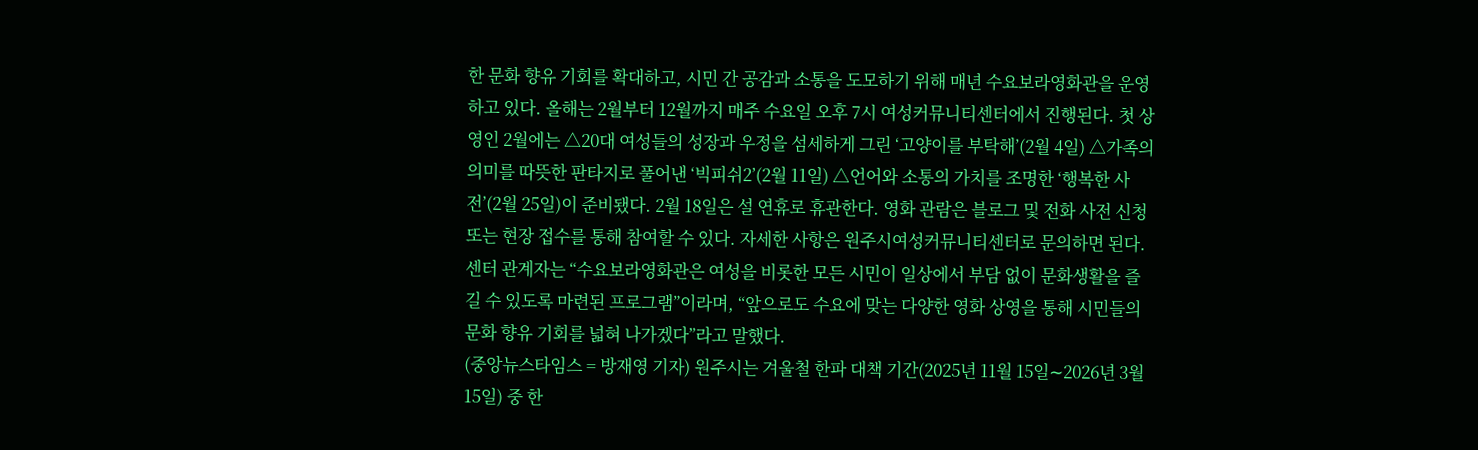한 문화 향유 기회를 확대하고, 시민 간 공감과 소통을 도모하기 위해 매년 수요보라영화관을 운영하고 있다. 올해는 2월부터 12월까지 매주 수요일 오후 7시 여성커뮤니티센터에서 진행된다. 첫 상영인 2월에는 △20대 여성들의 성장과 우정을 섬세하게 그린 ‘고양이를 부탁해’(2월 4일) △가족의 의미를 따뜻한 판타지로 풀어낸 ‘빅피쉬2’(2월 11일) △언어와 소통의 가치를 조명한 ‘행복한 사전’(2월 25일)이 준비됐다. 2월 18일은 설 연휴로 휴관한다. 영화 관람은 블로그 및 전화 사전 신청 또는 현장 접수를 통해 참여할 수 있다. 자세한 사항은 원주시여성커뮤니티센터로 문의하면 된다. 센터 관계자는 “수요보라영화관은 여성을 비롯한 모든 시민이 일상에서 부담 없이 문화생활을 즐길 수 있도록 마련된 프로그램”이라며, “앞으로도 수요에 맞는 다양한 영화 상영을 통해 시민들의 문화 향유 기회를 넓혀 나가겠다”라고 말했다.
(중앙뉴스타임스 = 방재영 기자) 원주시는 겨울철 한파 대책 기간(2025년 11월 15일∼2026년 3월 15일) 중 한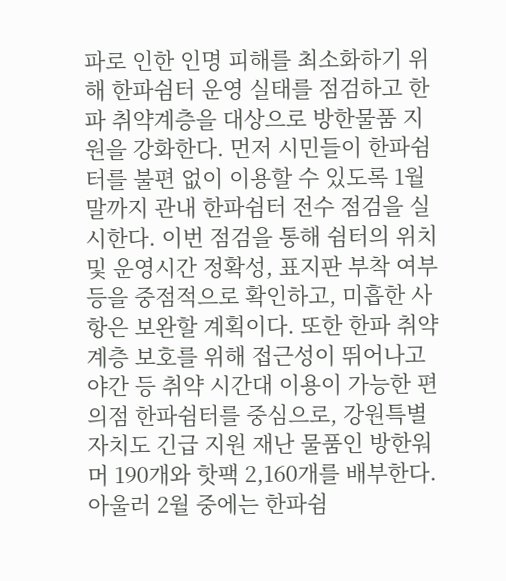파로 인한 인명 피해를 최소화하기 위해 한파쉼터 운영 실태를 점검하고 한파 취약계층을 대상으로 방한물품 지원을 강화한다. 먼저 시민들이 한파쉼터를 불편 없이 이용할 수 있도록 1월 말까지 관내 한파쉼터 전수 점검을 실시한다. 이번 점검을 통해 쉼터의 위치 및 운영시간 정확성, 표지판 부착 여부 등을 중점적으로 확인하고, 미흡한 사항은 보완할 계획이다. 또한 한파 취약계층 보호를 위해 접근성이 뛰어나고 야간 등 취약 시간대 이용이 가능한 편의점 한파쉼터를 중심으로, 강원특별자치도 긴급 지원 재난 물품인 방한워머 190개와 핫팩 2,160개를 배부한다. 아울러 2월 중에는 한파쉼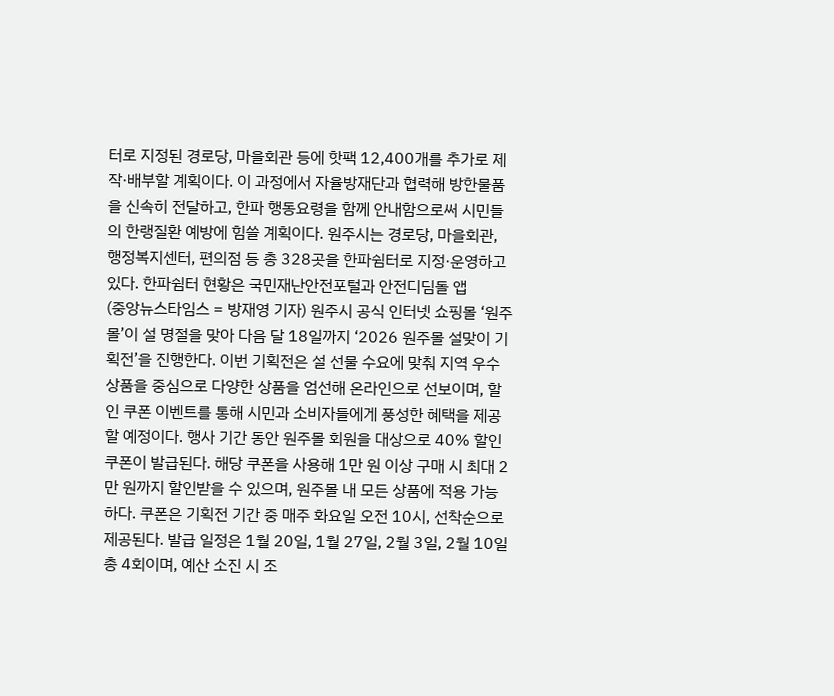터로 지정된 경로당, 마을회관 등에 핫팩 12,400개를 추가로 제작·배부할 계획이다. 이 과정에서 자율방재단과 협력해 방한물품을 신속히 전달하고, 한파 행동요령을 함께 안내함으로써 시민들의 한랭질환 예방에 힘쓸 계획이다. 원주시는 경로당, 마을회관, 행정복지센터, 편의점 등 총 328곳을 한파쉼터로 지정·운영하고 있다. 한파쉼터 현황은 국민재난안전포털과 안전디딤돌 앱
(중앙뉴스타임스 = 방재영 기자) 원주시 공식 인터넷 쇼핑몰 ‘원주몰’이 설 명절을 맞아 다음 달 18일까지 ‘2026 원주몰 설맞이 기획전’을 진행한다. 이번 기획전은 설 선물 수요에 맞춰 지역 우수상품을 중심으로 다양한 상품을 엄선해 온라인으로 선보이며, 할인 쿠폰 이벤트를 통해 시민과 소비자들에게 풍성한 혜택을 제공할 예정이다. 행사 기간 동안 원주몰 회원을 대상으로 40% 할인 쿠폰이 발급된다. 해당 쿠폰을 사용해 1만 원 이상 구매 시 최대 2만 원까지 할인받을 수 있으며, 원주몰 내 모든 상품에 적용 가능하다. 쿠폰은 기획전 기간 중 매주 화요일 오전 10시, 선착순으로 제공된다. 발급 일정은 1월 20일, 1월 27일, 2월 3일, 2월 10일 총 4회이며, 예산 소진 시 조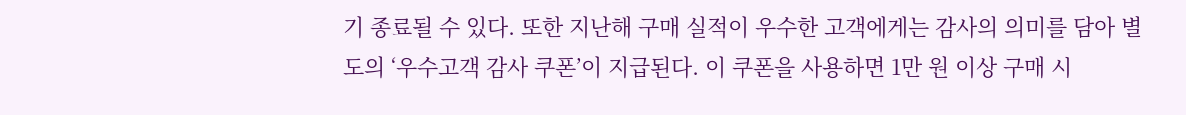기 종료될 수 있다. 또한 지난해 구매 실적이 우수한 고객에게는 감사의 의미를 담아 별도의 ‘우수고객 감사 쿠폰’이 지급된다. 이 쿠폰을 사용하면 1만 원 이상 구매 시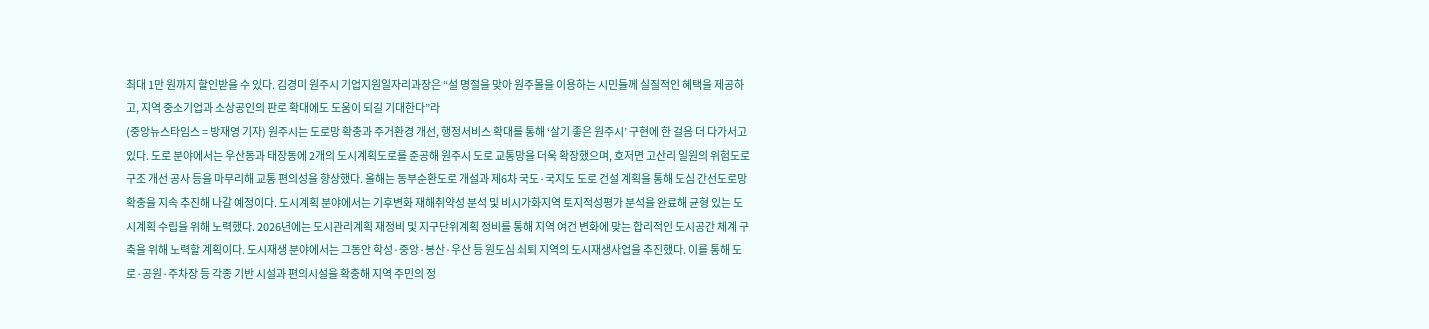최대 1만 원까지 할인받을 수 있다. 김경미 원주시 기업지원일자리과장은 “설 명절을 맞아 원주몰을 이용하는 시민들께 실질적인 혜택을 제공하고, 지역 중소기업과 소상공인의 판로 확대에도 도움이 되길 기대한다”라
(중앙뉴스타임스 = 방재영 기자) 원주시는 도로망 확충과 주거환경 개선, 행정서비스 확대를 통해 ‘살기 좋은 원주시’ 구현에 한 걸음 더 다가서고 있다. 도로 분야에서는 우산동과 태장동에 2개의 도시계획도로를 준공해 원주시 도로 교통망을 더욱 확장했으며, 호저면 고산리 일원의 위험도로 구조 개선 공사 등을 마무리해 교통 편의성을 향상했다. 올해는 동부순환도로 개설과 제6차 국도·국지도 도로 건설 계획을 통해 도심 간선도로망 확충을 지속 추진해 나갈 예정이다. 도시계획 분야에서는 기후변화 재해취약성 분석 및 비시가화지역 토지적성평가 분석을 완료해 균형 있는 도시계획 수립을 위해 노력했다. 2026년에는 도시관리계획 재정비 및 지구단위계획 정비를 통해 지역 여건 변화에 맞는 합리적인 도시공간 체계 구축을 위해 노력할 계획이다. 도시재생 분야에서는 그동안 학성·중앙·봉산·우산 등 원도심 쇠퇴 지역의 도시재생사업을 추진했다. 이를 통해 도로·공원·주차장 등 각종 기반 시설과 편의시설을 확충해 지역 주민의 정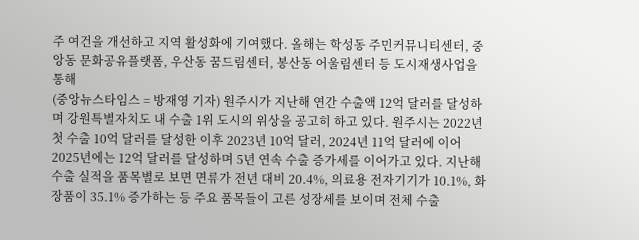주 여건을 개선하고 지역 활성화에 기여했다. 올해는 학성동 주민커뮤니티센터, 중앙동 문화공유플랫폼, 우산동 꿈드림센터, 봉산동 어울림센터 등 도시재생사업을 통해
(중앙뉴스타임스 = 방재영 기자) 원주시가 지난해 연간 수출액 12억 달러를 달성하며 강원특별자치도 내 수출 1위 도시의 위상을 공고히 하고 있다. 원주시는 2022년 첫 수출 10억 달러를 달성한 이후 2023년 10억 달러, 2024년 11억 달러에 이어 2025년에는 12억 달러를 달성하며 5년 연속 수출 증가세를 이어가고 있다. 지난해 수출 실적을 품목별로 보면 면류가 전년 대비 20.4%, 의료용 전자기기가 10.1%, 화장품이 35.1% 증가하는 등 주요 품목들이 고른 성장세를 보이며 전체 수출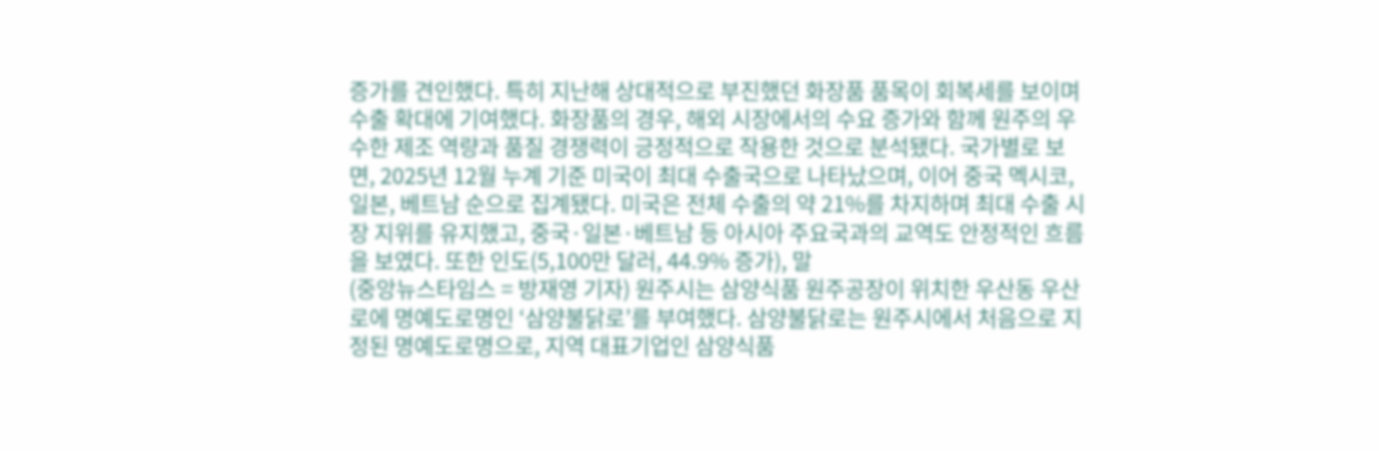증가를 견인했다. 특히 지난해 상대적으로 부진했던 화장품 품목이 회복세를 보이며 수출 확대에 기여했다. 화장품의 경우, 해외 시장에서의 수요 증가와 함께 원주의 우수한 제조 역량과 품질 경쟁력이 긍정적으로 작용한 것으로 분석됐다. 국가별로 보면, 2025년 12월 누계 기준 미국이 최대 수출국으로 나타났으며, 이어 중국 멕시코, 일본, 베트남 순으로 집계됐다. 미국은 전체 수출의 약 21%를 차지하며 최대 수출 시장 지위를 유지했고, 중국·일본·베트남 등 아시아 주요국과의 교역도 안정적인 흐름을 보였다. 또한 인도(5,100만 달러, 44.9% 증가), 말
(중앙뉴스타임스 = 방재영 기자) 원주시는 삼양식품 원주공장이 위치한 우산동 우산로에 명예도로명인 ‘삼양불닭로’를 부여했다. 삼양불닭로는 원주시에서 처음으로 지정된 명예도로명으로, 지역 대표기업인 삼양식품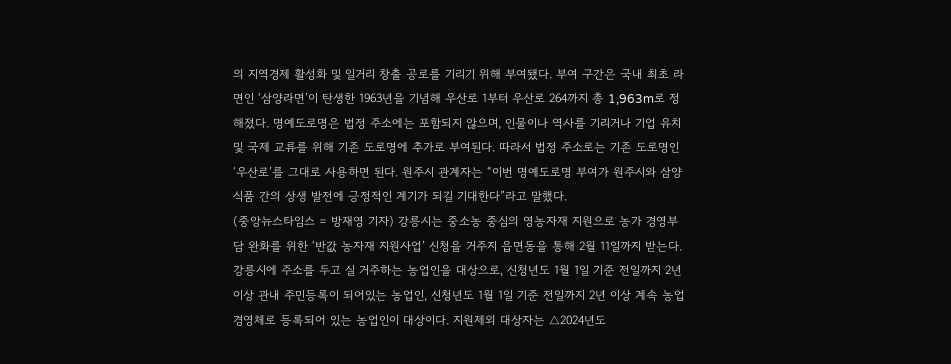의 지역경제 활성화 및 일거리 창출 공로를 기리기 위해 부여됐다. 부여 구간은 국내 최초 라면인 ‘삼양라면’이 탄생한 1963년을 기념해 우산로 1부터 우산로 264까지 총 1,963m로 정해졌다. 명예도로명은 법정 주소에는 포함되지 않으며, 인물이나 역사를 기리거나 기업 유치 및 국제 교류를 위해 기존 도로명에 추가로 부여된다. 따라서 법정 주소로는 기존 도로명인 ‘우산로’를 그대로 사용하면 된다. 원주시 관계자는 “이번 명예도로명 부여가 원주시와 삼양식품 간의 상생 발전에 긍정적인 계기가 되길 기대한다”라고 말했다.
(중앙뉴스타임스 = 방재영 기자) 강릉시는 중소농 중심의 영농자재 지원으로 농가 경영부담 완화를 위한 ‘반값 농자재 지원사업’ 신청을 거주지 읍면동을 통해 2월 11일까지 받는다. 강릉시에 주소를 두고 실 거주하는 농업인을 대상으로, 신청년도 1월 1일 기준 전일까지 2년 이상 관내 주민등록이 되어있는 농업인, 신청년도 1월 1일 기준 전일까지 2년 이상 계속 농업경영체로 등록되어 있는 농업인이 대상이다. 지원제외 대상자는 △2024년도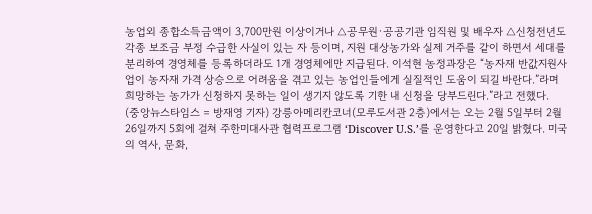농업외 종합소득금액이 3,700만원 이상이거나 △공무원·공공기관 임직원 및 배우자 △신청전년도 각종 보조금 부정 수급한 사실이 있는 자 등이며, 지원 대상농가와 실제 거주를 같이 하면서 세대를 분리하여 경영체를 등록하더라도 1개 경영체에만 지급된다. 이석현 농정과장은 “농자재 반값지원사업이 농자재 가격 상승으로 어려움을 겪고 있는 농업인들에게 실질적인 도움이 되길 바란다.”라며 희망하는 농가가 신청하지 못하는 일이 생기지 않도록 기한 내 신청을 당부드린다.”라고 전했다.
(중앙뉴스타임스 = 방재영 기자) 강릉아메리칸코너(모루도서관 2층)에서는 오는 2월 5일부터 2월 26일까지 5회에 걸쳐 주한미대사관 협력프로그램 ‘Discover U.S.’를 운영한다고 20일 밝혔다. 미국의 역사, 문화,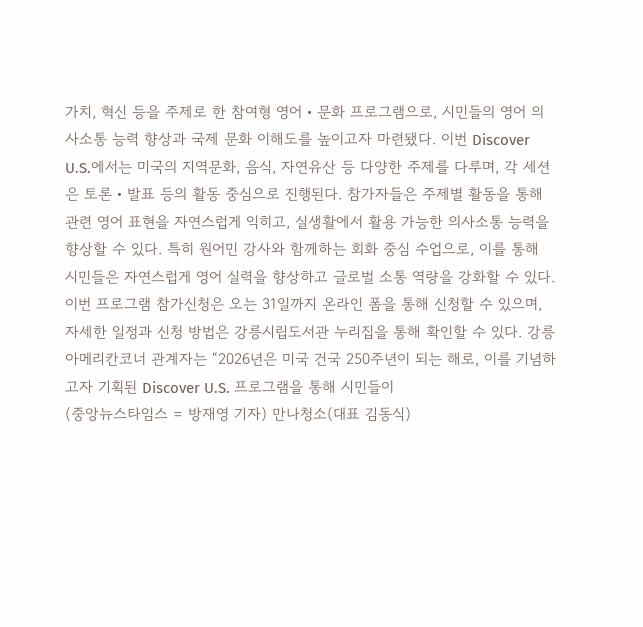가치, 혁신 등을 주제로 한 참여형 영어‧문화 프로그램으로, 시민들의 영어 의사소통 능력 향상과 국제 문화 이해도를 높이고자 마련됐다. 이번 Discover U.S.에서는 미국의 지역문화, 음식, 자연유산 등 다양한 주제를 다루며, 각 세션은 토론‧발표 등의 활동 중심으로 진행된다. 참가자들은 주제별 활동을 통해 관련 영어 표현을 자연스럽게 익히고, 실생활에서 활용 가능한 의사소통 능력을 향상할 수 있다. 특히 원어민 강사와 함께하는 회화 중심 수업으로, 이를 통해 시민들은 자연스럽게 영어 실력을 향상하고 글로벌 소통 역량을 강화할 수 있다. 이번 프로그램 참가신청은 오는 31일까지 온라인 폼을 통해 신청할 수 있으며, 자세한 일정과 신청 방법은 강릉시립도서관 누리집을 통해 확인할 수 있다. 강릉아메리칸코너 관계자는 “2026년은 미국 건국 250주년이 되는 해로, 이를 기념하고자 기획된 Discover U.S. 프로그램을 통해 시민들이
(중앙뉴스타임스 = 방재영 기자) 만나청소(대표 김동식)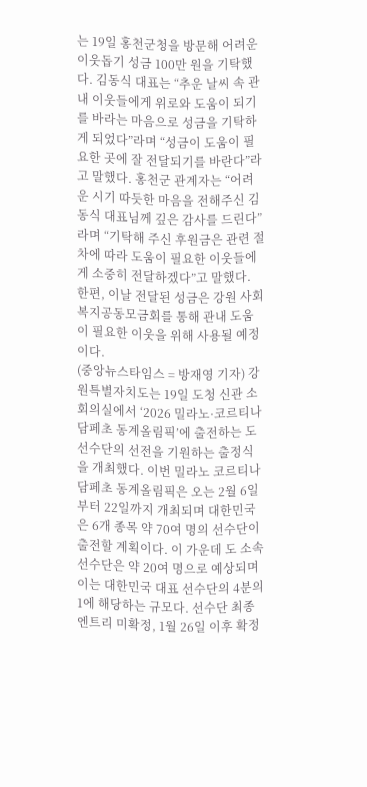는 19일 홍천군청을 방문해 어려운 이웃돕기 성금 100만 원을 기탁했다. 김동식 대표는 “추운 날씨 속 관내 이웃들에게 위로와 도움이 되기를 바라는 마음으로 성금을 기탁하게 되었다”라며 “성금이 도움이 필요한 곳에 잘 전달되기를 바란다”라고 말했다. 홍천군 관계자는 “어려운 시기 따듯한 마음을 전해주신 김동식 대표님께 깊은 감사를 드린다”라며 “기탁해 주신 후원금은 관련 절차에 따라 도움이 필요한 이웃들에게 소중히 전달하겠다”고 말했다. 한편, 이날 전달된 성금은 강원 사회복지공동모금회를 통해 관내 도움이 필요한 이웃을 위해 사용될 예정이다.
(중앙뉴스타임스 = 방재영 기자) 강원특별자치도는 19일 도청 신관 소회의실에서 ‘2026 밀라노·코르티나담페초 동계올림픽’에 출전하는 도 선수단의 선전을 기원하는 출정식을 개최했다. 이번 밀라노 코르티나담페초 동계올림픽은 오는 2월 6일부터 22일까지 개최되며 대한민국은 6개 종목 약 70여 명의 선수단이 출전할 계획이다. 이 가운데 도 소속 선수단은 약 20여 명으로 예상되며 이는 대한민국 대표 선수단의 4분의 1에 해당하는 규모다. 선수단 최종 엔트리 미확정, 1월 26일 이후 확정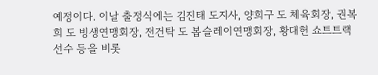예정이다. 이날 출정식에는 김진태 도지사, 양희구 도 체육회장, 권복희 도 빙생연맹회장, 전건탁 도 봅슬레이연맹회장, 황대헌 쇼트트랙 선수 등을 비롯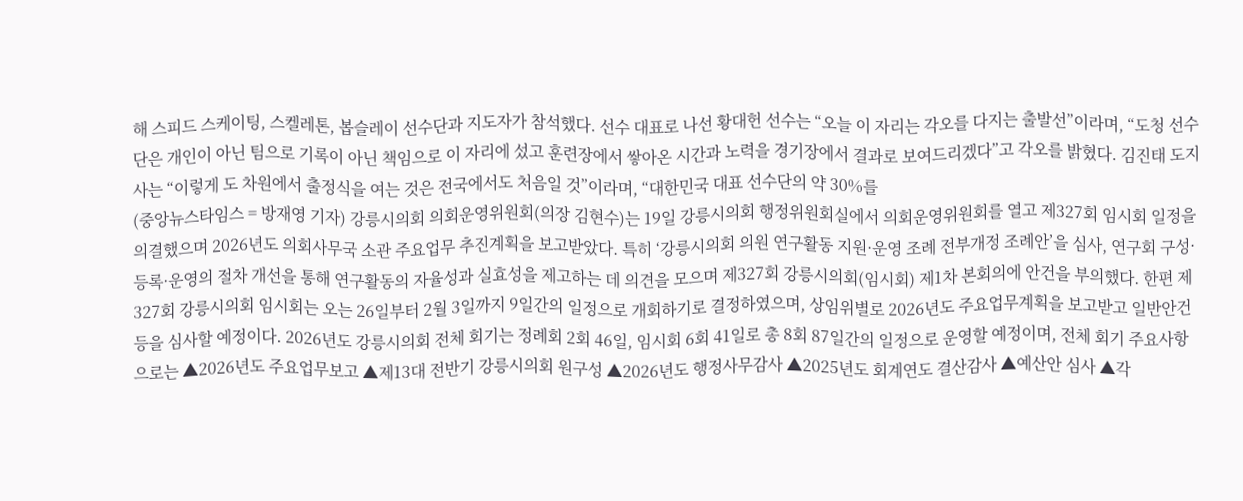해 스피드 스케이팅, 스켈레톤, 봅슬레이 선수단과 지도자가 참석했다. 선수 대표로 나선 황대헌 선수는 “오늘 이 자리는 각오를 다지는 출발선”이라며, “도청 선수단은 개인이 아닌 팀으로 기록이 아닌 책임으로 이 자리에 섰고 훈련장에서 쌓아온 시간과 노력을 경기장에서 결과로 보여드리겠다”고 각오를 밝혔다. 김진태 도지사는 “이렇게 도 차원에서 출정식을 여는 것은 전국에서도 처음일 것”이라며, “대한민국 대표 선수단의 약 30%를
(중앙뉴스타임스 = 방재영 기자) 강릉시의회 의회운영위원회(의장 김현수)는 19일 강릉시의회 행정위원회실에서 의회운영위원회를 열고 제327회 임시회 일정을 의결했으며 2026년도 의회사무국 소관 주요업무 추진계획을 보고받았다. 특히 ‘강릉시의회 의원 연구활동 지원·운영 조례 전부개정 조례안’을 심사, 연구회 구성·등록·운영의 절차 개선을 통해 연구활동의 자율성과 실효성을 제고하는 데 의견을 모으며 제327회 강릉시의회(임시회) 제1차 본회의에 안건을 부의했다. 한편 제327회 강릉시의회 임시회는 오는 26일부터 2월 3일까지 9일간의 일정으로 개회하기로 결정하였으며, 상임위별로 2026년도 주요업무계획을 보고받고 일반안건 등을 심사할 예정이다. 2026년도 강릉시의회 전체 회기는 정례회 2회 46일, 임시회 6회 41일로 총 8회 87일간의 일정으로 운영할 예정이며, 전체 회기 주요사항으로는 ▲2026년도 주요업무보고 ▲제13대 전반기 강릉시의회 원구성 ▲2026년도 행정사무감사 ▲2025년도 회계연도 결산감사 ▲예산안 심사 ▲각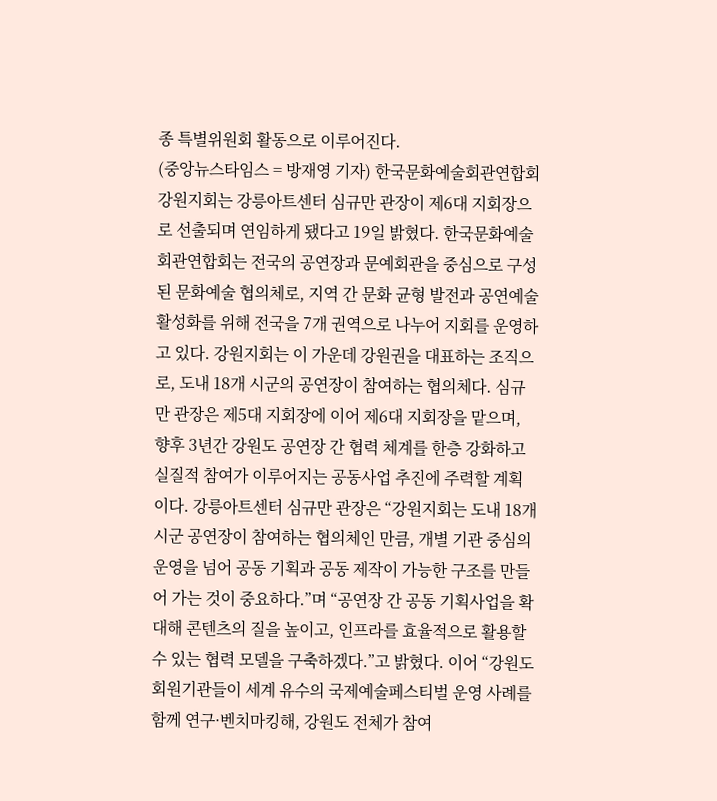종 특별위원회 활동으로 이루어진다.
(중앙뉴스타임스 = 방재영 기자) 한국문화예술회관연합회 강원지회는 강릉아트센터 심규만 관장이 제6대 지회장으로 선출되며 연임하게 됐다고 19일 밝혔다. 한국문화예술회관연합회는 전국의 공연장과 문예회관을 중심으로 구성된 문화예술 협의체로, 지역 간 문화 균형 발전과 공연예술 활성화를 위해 전국을 7개 권역으로 나누어 지회를 운영하고 있다. 강원지회는 이 가운데 강원권을 대표하는 조직으로, 도내 18개 시군의 공연장이 참여하는 협의체다. 심규만 관장은 제5대 지회장에 이어 제6대 지회장을 맡으며, 향후 3년간 강원도 공연장 간 협력 체계를 한층 강화하고 실질적 참여가 이루어지는 공동사업 추진에 주력할 계획이다. 강릉아트센터 심규만 관장은 “강원지회는 도내 18개 시군 공연장이 참여하는 협의체인 만큼, 개별 기관 중심의 운영을 넘어 공동 기획과 공동 제작이 가능한 구조를 만들어 가는 것이 중요하다.”며 “공연장 간 공동 기획사업을 확대해 콘텐츠의 질을 높이고, 인프라를 효율적으로 활용할 수 있는 협력 모델을 구축하겠다.”고 밝혔다. 이어 “강원도 회원기관들이 세계 유수의 국제예술페스티벌 운영 사례를 함께 연구·벤치마킹해, 강원도 전체가 참여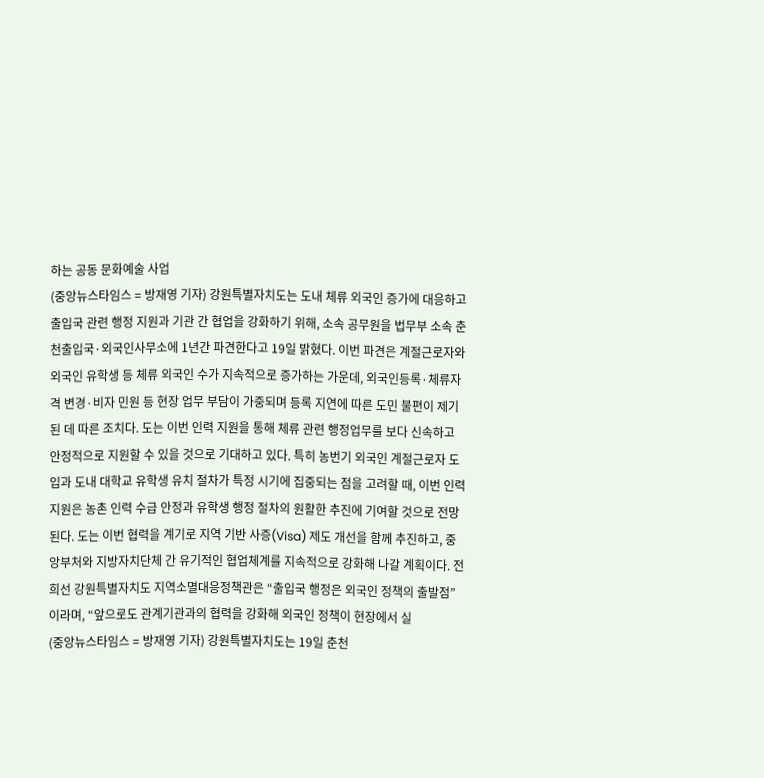하는 공동 문화예술 사업
(중앙뉴스타임스 = 방재영 기자) 강원특별자치도는 도내 체류 외국인 증가에 대응하고 출입국 관련 행정 지원과 기관 간 협업을 강화하기 위해, 소속 공무원을 법무부 소속 춘천출입국·외국인사무소에 1년간 파견한다고 19일 밝혔다. 이번 파견은 계절근로자와 외국인 유학생 등 체류 외국인 수가 지속적으로 증가하는 가운데, 외국인등록·체류자격 변경·비자 민원 등 현장 업무 부담이 가중되며 등록 지연에 따른 도민 불편이 제기된 데 따른 조치다. 도는 이번 인력 지원을 통해 체류 관련 행정업무를 보다 신속하고 안정적으로 지원할 수 있을 것으로 기대하고 있다. 특히 농번기 외국인 계절근로자 도입과 도내 대학교 유학생 유치 절차가 특정 시기에 집중되는 점을 고려할 때, 이번 인력 지원은 농촌 인력 수급 안정과 유학생 행정 절차의 원활한 추진에 기여할 것으로 전망된다. 도는 이번 협력을 계기로 지역 기반 사증(Visa) 제도 개선을 함께 추진하고, 중앙부처와 지방자치단체 간 유기적인 협업체계를 지속적으로 강화해 나갈 계획이다. 전희선 강원특별자치도 지역소멸대응정책관은 “출입국 행정은 외국인 정책의 출발점”이라며, “앞으로도 관계기관과의 협력을 강화해 외국인 정책이 현장에서 실
(중앙뉴스타임스 = 방재영 기자) 강원특별자치도는 19일 춘천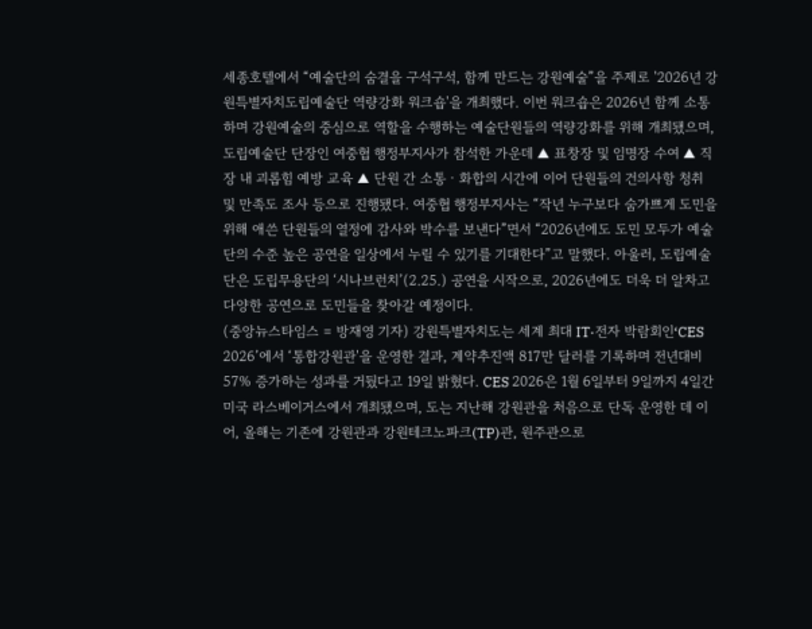세종호텔에서 “예술단의 숨결을 구석구석, 함께 만드는 강원예술”을 주제로 '2026년 강원특별자치도립예술단 역량강화 워크숍'을 개최했다. 이번 워크숍은 2026년 함께 소통하며 강원예술의 중심으로 역할을 수행하는 예술단원들의 역량강화를 위해 개최됐으며, 도립예술단 단장인 여중협 행정부지사가 참석한 가운데 ▲ 표창장 및 임명장 수여 ▲ 직장 내 괴롭힘 예방 교육 ▲ 단원 간 소통ㆍ화합의 시간에 이어 단원들의 건의사항 청취 및 만족도 조사 등으로 진행됐다. 여중협 행정부지사는 “작년 누구보다 숨가쁘게 도민을 위해 애쓴 단원들의 열정에 감사와 박수를 보낸다”면서 “2026년에도 도민 모두가 예술단의 수준 높은 공연을 일상에서 누릴 수 있기를 기대한다”고 말했다. 아울러, 도립예술단은 도립무용단의 ‘시나브런치’(2.25.) 공연을 시작으로, 2026년에도 더욱 더 알차고 다양한 공연으로 도민들을 찾아갈 예정이다.
(중앙뉴스타임스 = 방재영 기자) 강원특별자치도는 세계 최대 IT·전자 박람회인‘CES 2026’에서 ‘통합강원관'을 운영한 결과, 계약추진액 817만 달러를 기록하며 전년대비 57% 증가하는 성과를 거뒀다고 19일 밝혔다. CES 2026은 1월 6일부터 9일까지 4일간 미국 라스베이거스에서 개최됐으며, 도는 지난해 강원관을 처음으로 단독 운영한 데 이어, 올해는 기존에 강원관과 강원테크노파크(TP)관, 원주관으로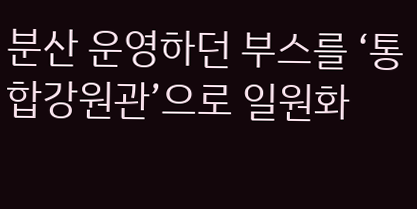분산 운영하던 부스를 ‘통합강원관’으로 일원화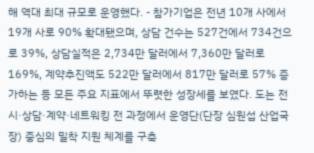해 역대 최대 규모로 운영했다. - 참가기업은 전년 10개 사에서 19개 사로 90% 확대됐으며, 상담 건수는 527건에서 734건으로 39%, 상담실적은 2,734만 달러에서 7,360만 달러로 169%, 계약추진액도 522만 달러에서 817만 달러로 57% 증가하는 등 모든 주요 지표에서 뚜렷한 성장세를 보였다. 도는 전시·상담·계약·네트워킹 전 과정에서 운영단(단장 심원섭 산업국장) 중심의 밀착 지원 체계를 구축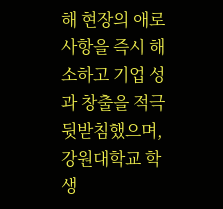해 현장의 애로사항을 즉시 해소하고 기업 성과 창출을 적극 뒷받침했으며, 강원대학교 학생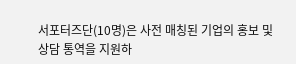서포터즈단(10명)은 사전 매칭된 기업의 홍보 및 상담 통역을 지원하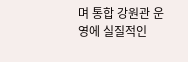며 통합 강원관 운영에 실질적인